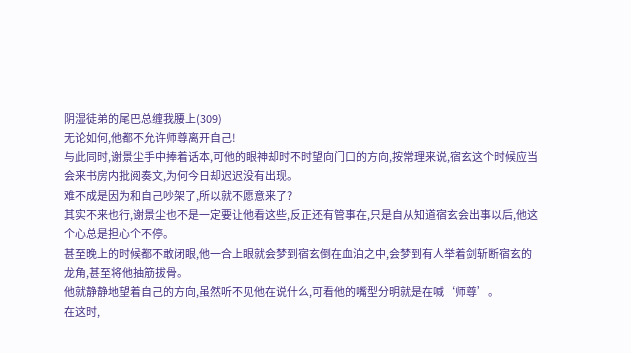阴湿徒弟的尾巴总缠我腰上(309)
无论如何,他都不允许师尊离开自己!
与此同时,谢景尘手中捧着话本,可他的眼神却时不时望向门口的方向,按常理来说,宿玄这个时候应当会来书房内批阅奏文,为何今日却迟迟没有出现。
难不成是因为和自己吵架了,所以就不愿意来了?
其实不来也行,谢景尘也不是一定要让他看这些,反正还有管事在,只是自从知道宿玄会出事以后,他这个心总是担心个不停。
甚至晚上的时候都不敢闭眼,他一合上眼就会梦到宿玄倒在血泊之中,会梦到有人举着剑斩断宿玄的龙角,甚至将他抽筋拔骨。
他就静静地望着自己的方向,虽然听不见他在说什么,可看他的嘴型分明就是在喊‘师尊’。
在这时,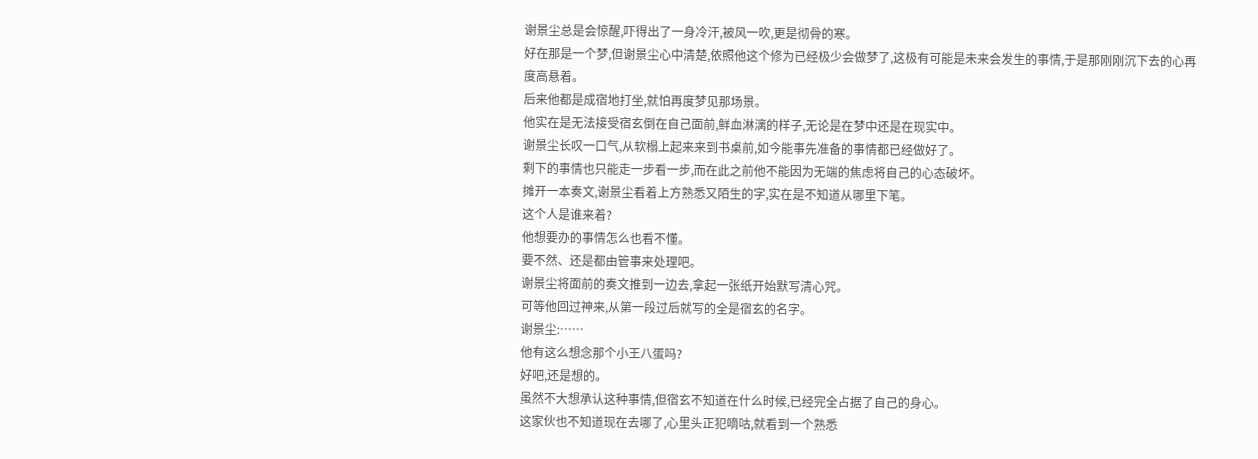谢景尘总是会惊醒,吓得出了一身冷汗,被风一吹,更是彻骨的寒。
好在那是一个梦,但谢景尘心中清楚,依照他这个修为已经极少会做梦了,这极有可能是未来会发生的事情,于是那刚刚沉下去的心再度高悬着。
后来他都是成宿地打坐,就怕再度梦见那场景。
他实在是无法接受宿玄倒在自己面前,鲜血淋漓的样子,无论是在梦中还是在现实中。
谢景尘长叹一口气,从软榻上起来来到书桌前,如今能事先准备的事情都已经做好了。
剩下的事情也只能走一步看一步,而在此之前他不能因为无端的焦虑将自己的心态破坏。
摊开一本奏文,谢景尘看着上方熟悉又陌生的字,实在是不知道从哪里下笔。
这个人是谁来着?
他想要办的事情怎么也看不懂。
要不然、还是都由管事来处理吧。
谢景尘将面前的奏文推到一边去,拿起一张纸开始默写清心咒。
可等他回过神来,从第一段过后就写的全是宿玄的名字。
谢景尘:……
他有这么想念那个小王八蛋吗?
好吧,还是想的。
虽然不大想承认这种事情,但宿玄不知道在什么时候,已经完全占据了自己的身心。
这家伙也不知道现在去哪了,心里头正犯嘀咕,就看到一个熟悉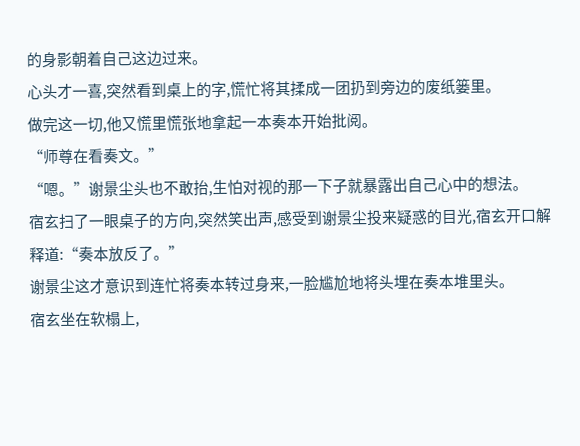的身影朝着自己这边过来。
心头才一喜,突然看到桌上的字,慌忙将其揉成一团扔到旁边的废纸篓里。
做完这一切,他又慌里慌张地拿起一本奏本开始批阅。
“师尊在看奏文。”
“嗯。”谢景尘头也不敢抬,生怕对视的那一下子就暴露出自己心中的想法。
宿玄扫了一眼桌子的方向,突然笑出声,感受到谢景尘投来疑惑的目光,宿玄开口解释道:“奏本放反了。”
谢景尘这才意识到连忙将奏本转过身来,一脸尴尬地将头埋在奏本堆里头。
宿玄坐在软榻上,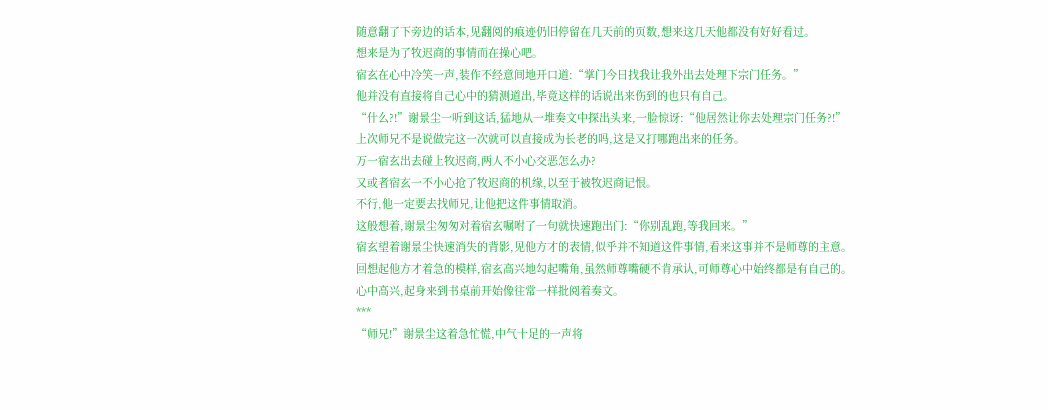随意翻了下旁边的话本,见翻阅的痕迹仍旧停留在几天前的页数,想来这几天他都没有好好看过。
想来是为了牧迟商的事情而在操心吧。
宿玄在心中冷笑一声,装作不经意间地开口道:“掌门今日找我让我外出去处理下宗门任务。”
他并没有直接将自己心中的猜测道出,毕竟这样的话说出来伤到的也只有自己。
“什么?!”谢景尘一听到这话,猛地从一堆奏文中探出头来,一脸惊讶:“他居然让你去处理宗门任务?!”
上次师兄不是说做完这一次就可以直接成为长老的吗,这是又打哪跑出来的任务。
万一宿玄出去碰上牧迟商,两人不小心交恶怎么办?
又或者宿玄一不小心抢了牧迟商的机缘,以至于被牧迟商记恨。
不行,他一定要去找师兄,让他把这件事情取消。
这般想着,谢景尘匆匆对着宿玄嘱咐了一句就快速跑出门:“你别乱跑,等我回来。”
宿玄望着谢景尘快速消失的背影,见他方才的表情,似乎并不知道这件事情,看来这事并不是师尊的主意。
回想起他方才着急的模样,宿玄高兴地勾起嘴角,虽然师尊嘴硬不肯承认,可师尊心中始终都是有自己的。
心中高兴,起身来到书桌前开始像往常一样批阅着奏文。
***
“师兄!”谢景尘这着急忙慌,中气十足的一声将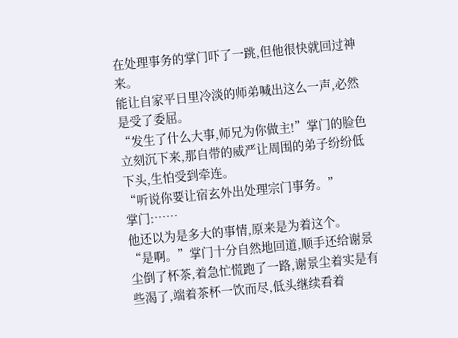在处理事务的掌门吓了一跳,但他很快就回过神来。
能让自家平日里冷淡的师弟喊出这么一声,必然是受了委屈。
“发生了什么大事,师兄为你做主!”掌门的脸色立刻沉下来,那自带的威严让周围的弟子纷纷低下头,生怕受到牵连。
“听说你要让宿玄外出处理宗门事务。”
掌门:……
他还以为是多大的事情,原来是为着这个。
“是啊。”掌门十分自然地回道,顺手还给谢景尘倒了杯茶,着急忙慌跑了一路,谢景尘着实是有些渴了,端着茶杯一饮而尽,低头继续看着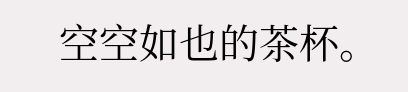空空如也的茶杯。